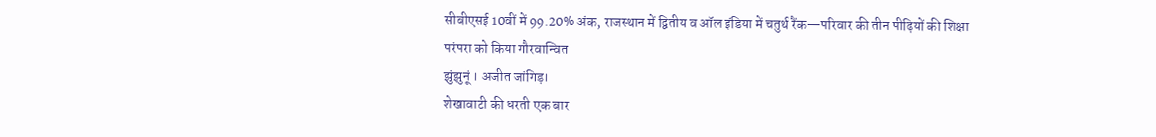सीबीएसई 10वीं में 99.20% अंक, राजस्थान में द्वितीय व ऑल इंडिया में चतुर्थ रैंक—परिवार की तीन पीढ़ियों की शिक्षा परंपरा को किया गौरवान्वित
झुंझुनूं । अजीत जांगिड़।
शेखावाटी की धरती एक बार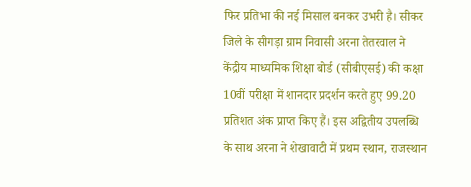फिर प्रतिभा की नई मिसाल बनकर उभरी है। सीकर जिले के सीगड़ा ग्राम निवासी अरना तेतरवाल ने केंद्रीय माध्यमिक शिक्षा बोर्ड (सीबीएसई) की कक्षा 10वीं परीक्षा में शानदार प्रदर्शन करते हुए 99.20 प्रतिशत अंक प्राप्त किए हैं। इस अद्वितीय उपलब्धि के साथ अरना ने शेखावाटी में प्रथम स्थान, राजस्थान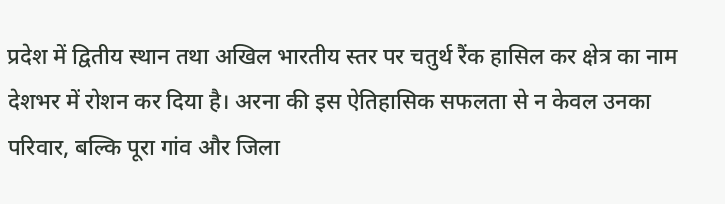प्रदेश में द्वितीय स्थान तथा अखिल भारतीय स्तर पर चतुर्थ रैंक हासिल कर क्षेत्र का नाम देशभर में रोशन कर दिया है। अरना की इस ऐतिहासिक सफलता से न केवल उनका परिवार, बल्कि पूरा गांव और जिला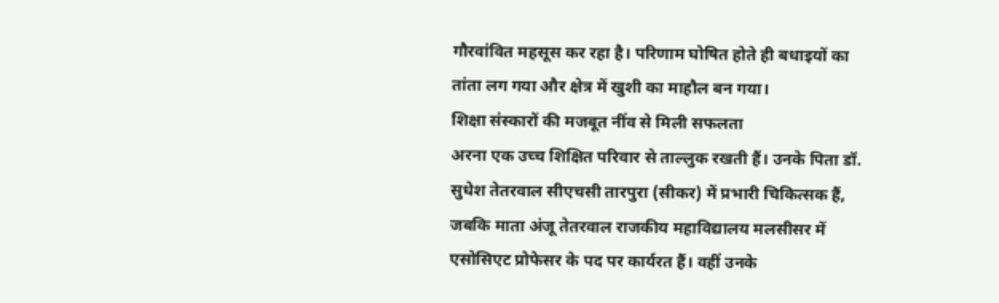गौरवांवित महसूस कर रहा है। परिणाम घोषित होते ही बधाइयों का तांता लग गया और क्षेत्र में खुशी का माहौल बन गया।
शिक्षा संस्कारों की मजबूत नींव से मिली सफलता
अरना एक उच्च शिक्षित परिवार से ताल्लुक रखती हैं। उनके पिता डॉ. सुधेश तेतरवाल सीएचसी तारपुरा (सीकर) में प्रभारी चिकित्सक हैं, जबकि माता अंजू तेतरवाल राजकीय महाविद्यालय मलसीसर में एसोसिएट प्रोफेसर के पद पर कार्यरत हैं। वहीं उनके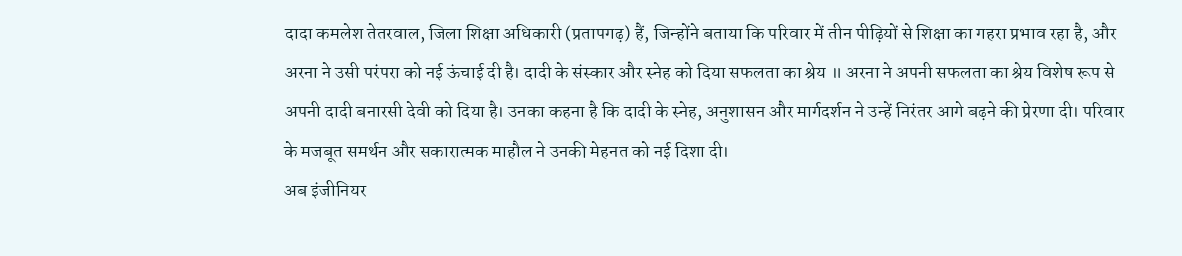दादा कमलेश तेतरवाल, जिला शिक्षा अधिकारी (प्रतापगढ़) हैं, जिन्होंने बताया कि परिवार में तीन पीढ़ियों से शिक्षा का गहरा प्रभाव रहा है, और अरना ने उसी परंपरा को नई ऊंचाई दी है। दादी के संस्कार और स्नेह को दिया सफलता का श्रेय ॥ अरना ने अपनी सफलता का श्रेय विशेष रूप से अपनी दादी बनारसी देवी को दिया है। उनका कहना है कि दादी के स्नेह, अनुशासन और मार्गदर्शन ने उन्हें निरंतर आगे बढ़ने की प्रेरणा दी। परिवार के मजबूत समर्थन और सकारात्मक माहौल ने उनकी मेहनत को नई दिशा दी।
अब इंजीनियर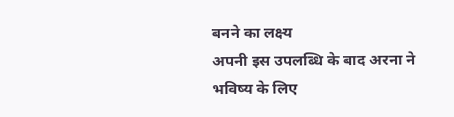बनने का लक्ष्य
अपनी इस उपलब्धि के बाद अरना ने भविष्य के लिए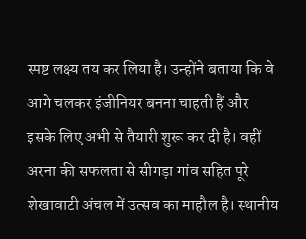स्पष्ट लक्ष्य तय कर लिया है। उन्होंने बताया कि वे आगे चलकर इंजीनियर बनना चाहती हैं और इसके लिए अभी से तैयारी शुरू कर दी है। वहीं अरना की सफलता से सीगड़ा गांव सहित पूरे शेखावाटी अंचल में उत्सव का माहौल है। स्थानीय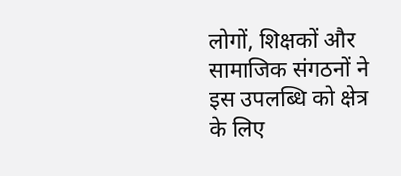लोगों, शिक्षकों और सामाजिक संगठनों ने इस उपलब्धि को क्षेत्र के लिए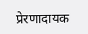प्रेरणादायक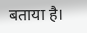बताया है।